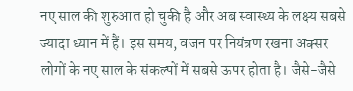नए साल की शुरुआत हो चुकी है और अब स्वास्थ्य के लक्ष्य सबसे ज्यादा ध्यान में हैं। इस समय, वजन पर नियंत्रण रखना अक्सर लोगों के नए साल के संकल्पों में सबसे ऊपर होता है। जैसे-जैसे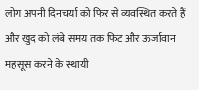लोग अपनी दिनचर्या को फिर से व्यवस्थित करते हैं और खुद को लंबे समय तक फिट और ऊर्जावान महसूस करने के स्थायी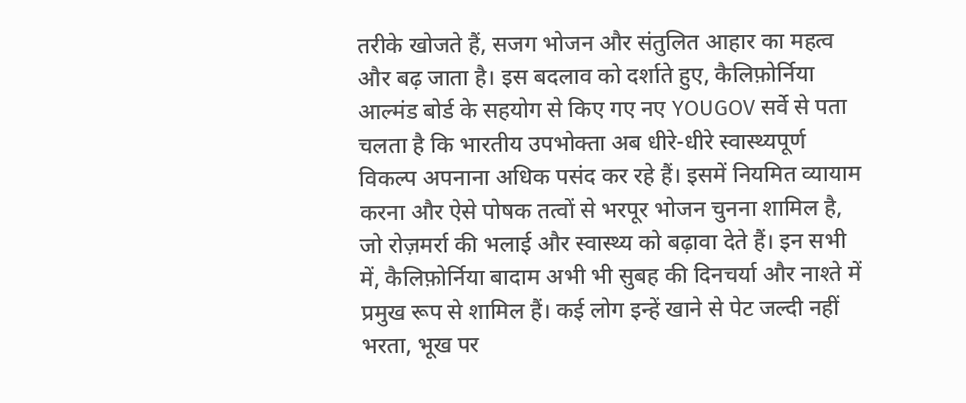तरीके खोजते हैं, सजग भोजन और संतुलित आहार का महत्व और बढ़ जाता है। इस बदलाव को दर्शाते हुए, कैलिफ़ोर्निया आल्मंड बोर्ड के सहयोग से किए गए नए YOUGOV सर्वे से पता चलता है कि भारतीय उपभोक्ता अब धीरे-धीरे स्वास्थ्यपूर्ण विकल्प अपनाना अधिक पसंद कर रहे हैं। इसमें नियमित व्यायाम करना और ऐसे पोषक तत्वों से भरपूर भोजन चुनना शामिल है, जो रोज़मर्रा की भलाई और स्वास्थ्य को बढ़ावा देते हैं। इन सभी में, कैलिफ़ोर्निया बादाम अभी भी सुबह की दिनचर्या और नाश्ते में प्रमुख रूप से शामिल हैं। कई लोग इन्हें खाने से पेट जल्दी नहीं भरता, भूख पर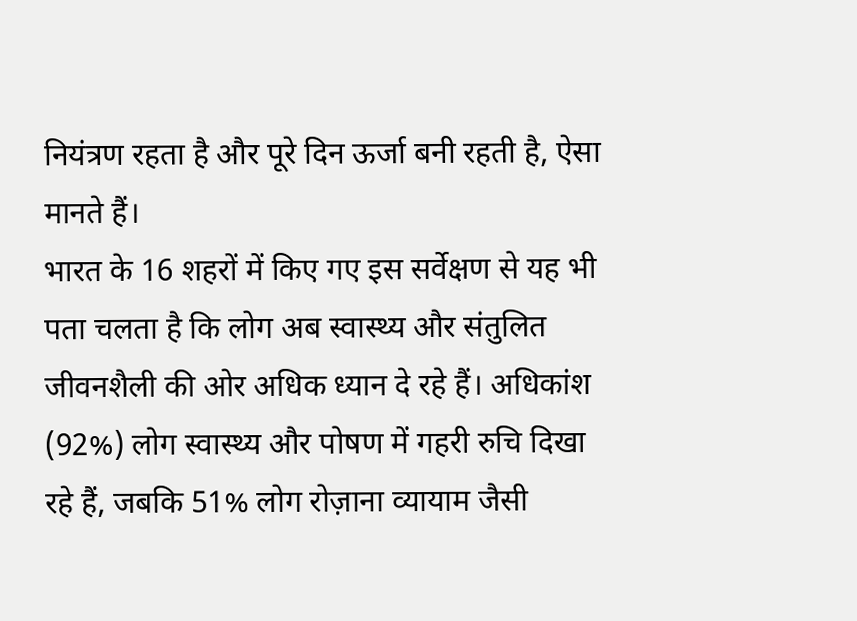नियंत्रण रहता है और पूरे दिन ऊर्जा बनी रहती है, ऐसा मानते हैं।
भारत के 16 शहरों में किए गए इस सर्वेक्षण से यह भी पता चलता है कि लोग अब स्वास्थ्य और संतुलित जीवनशैली की ओर अधिक ध्यान दे रहे हैं। अधिकांश (92%) लोग स्वास्थ्य और पोषण में गहरी रुचि दिखा रहे हैं, जबकि 51% लोग रोज़ाना व्यायाम जैसी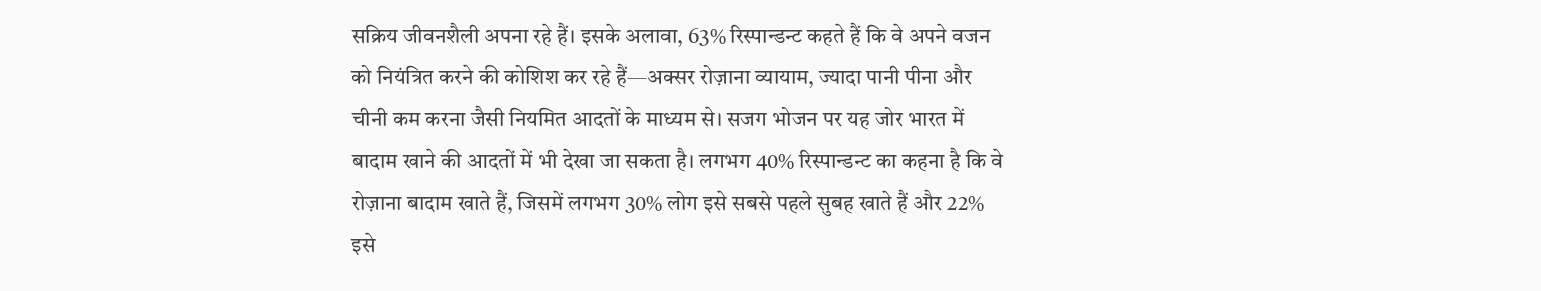सक्रिय जीवनशैली अपना रहे हैं। इसके अलावा, 63% रिस्पान्डन्ट कहते हैं कि वे अपने वजन को नियंत्रित करने की कोशिश कर रहे हैं—अक्सर रोज़ाना व्यायाम, ज्यादा पानी पीना और चीनी कम करना जैसी नियमित आदतों के माध्यम से। सजग भोजन पर यह जोर भारत में बादाम खाने की आदतों में भी देखा जा सकता है। लगभग 40% रिस्पान्डन्ट का कहना है कि वे रोज़ाना बादाम खाते हैं, जिसमें लगभग 30% लोग इसे सबसे पहले सुबह खाते हैं और 22% इसे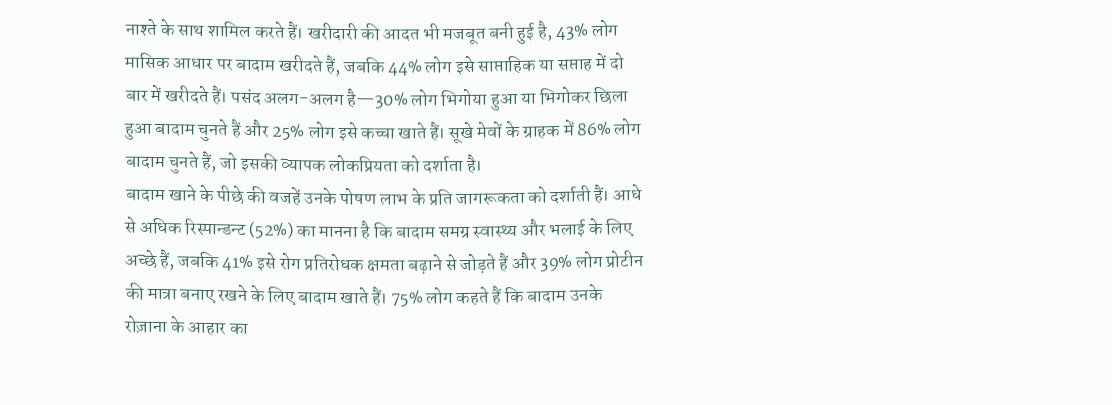नाश्ते के साथ शामिल करते हैं। खरीदारी की आदत भी मजबूत बनी हुई है, 43% लोग मासिक आधार पर बादाम खरीदते हैं, जबकि 44% लोग इसे साप्ताहिक या सप्ताह में दो बार में खरीदते हैं। पसंद अलग-अलग है—30% लोग भिगोया हुआ या भिगोकर छिला हुआ बादाम चुनते हैं और 25% लोग इसे कच्चा खाते हैं। सूखे मेवों के ग्राहक में 86% लोग बादाम चुनते हैं, जो इसकी व्यापक लोकप्रियता को दर्शाता है।
बादाम खाने के पीछे की वजहें उनके पोषण लाभ के प्रति जागरूकता को दर्शाती हैं। आधे से अधिक रिस्पान्डन्ट (52%) का मानना है कि बादाम समग्र स्वास्थ्य और भलाई के लिए अच्छे हैं, जबकि 41% इसे रोग प्रतिरोधक क्षमता बढ़ाने से जोड़ते हैं और 39% लोग प्रोटीन की मात्रा बनाए रखने के लिए बादाम खाते हैं। 75% लोग कहते हैं कि बादाम उनके रोज़ाना के आहार का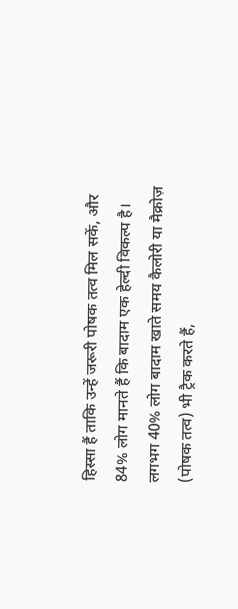हिस्सा हैं ताकि उन्हें जरूरी पोषक तत्व मिल सकें, और 84% लोग मानते हैं कि बादाम एक हेल्दी विकल्प है। लगभग 40% लोग बादाम खाते समय कैलोरी या मैक्रोज़ (पोषक तत्व) भी ट्रैक करते हैं,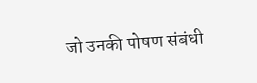जो उनकी पोषण संबंधी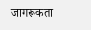जागरूकता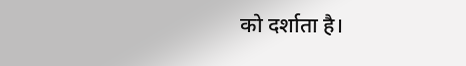को दर्शाता है।